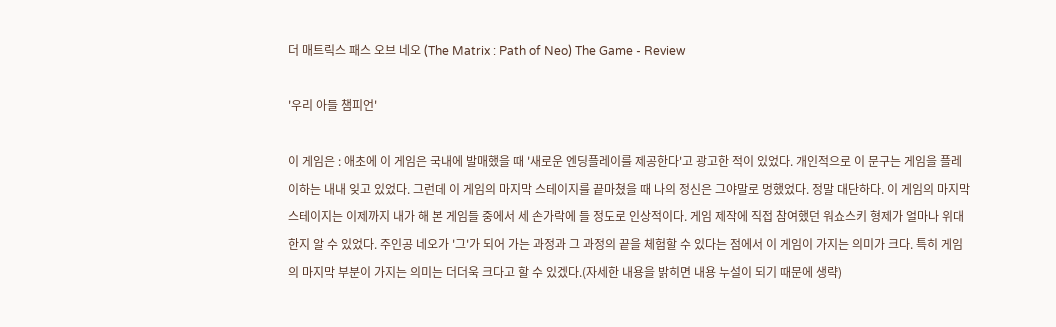더 매트릭스 패스 오브 네오 (The Matrix : Path of Neo) The Game - Review

'우리 아들 챔피언'

이 게임은 : 애초에 이 게임은 국내에 발매했을 때 '새로운 엔딩플레이를 제공한다'고 광고한 적이 있었다. 개인적으로 이 문구는 게임을 플레이하는 내내 잊고 있었다. 그런데 이 게임의 마지막 스테이지를 끝마쳤을 때 나의 정신은 그야말로 멍했었다. 정말 대단하다. 이 게임의 마지막 스테이지는 이제까지 내가 해 본 게임들 중에서 세 손가락에 들 정도로 인상적이다. 게임 제작에 직접 참여했던 워쇼스키 형제가 얼마나 위대한지 알 수 있었다. 주인공 네오가 '그'가 되어 가는 과정과 그 과정의 끝을 체험할 수 있다는 점에서 이 게임이 가지는 의미가 크다. 특히 게임의 마지막 부분이 가지는 의미는 더더욱 크다고 할 수 있겠다.(자세한 내용을 밝히면 내용 누설이 되기 때문에 생략)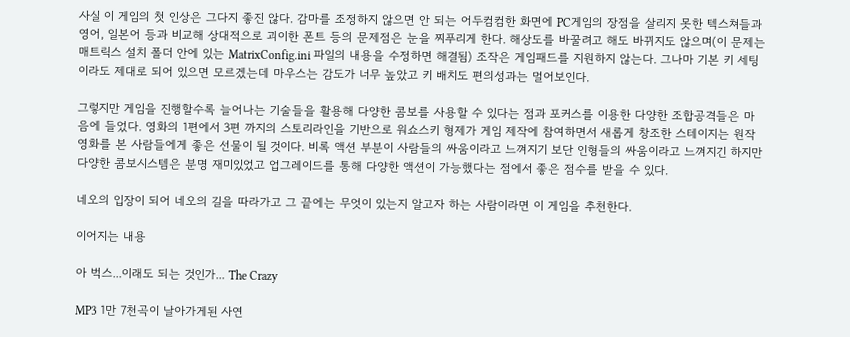사실 이 게임의 첫 인상은 그다지 좋진 않다. 감마를 조정하지 않으면 안 되는 어두컴컴한 화면에 PC게임의 장점을 살리지 못한 텍스쳐들과 영어, 일본어 등과 비교해 상대적으로 괴이한 폰트 등의 문제점은 눈을 찌푸리게 한다. 해상도를 바꿀려고 해도 바뀌지도 않으며(이 문제는 매트릭스 설치 폴더 안에 있는 MatrixConfig.ini 파일의 내용을 수정하면 해결됨) 조작은 게임패드를 지원하지 않는다. 그나마 기본 키 세팅이라도 제대로 되어 있으면 모르겠는데 마우스는 감도가 너무 높았고 키 배치도 편의성과는 멀어보인다.

그렇지만 게임을 진행할수록 늘어나는 기술들을 활용해 다양한 콤보를 사용할 수 있다는 점과 포커스를 이용한 다양한 조합공격들은 마음에 들었다. 영화의 1편에서 3편 까지의 스토리라인을 기반으로 워쇼스키 형제가 게임 제작에 참여하면서 새롭게 창조한 스테이지는 원작 영화를 본 사람들에게 좋은 선물이 될 것이다. 비록 액션 부분이 사람들의 싸움이라고 느껴지기 보단 인형들의 싸움이라고 느껴지긴 하지만 다양한 콤보시스템은 분명 재미있었고 업그레이드를 통해 다양한 액션이 가능했다는 점에서 좋은 점수를 받을 수 있다.

네오의 입장이 되어 네오의 길을 따라가고 그 끝에는 무엇이 있는지 알고자 하는 사람이라면 이 게임을 추천한다.

이어지는 내용

아 벅스...이래도 되는 것인가... The Crazy

MP3 1만 7천곡이 날아가게된 사연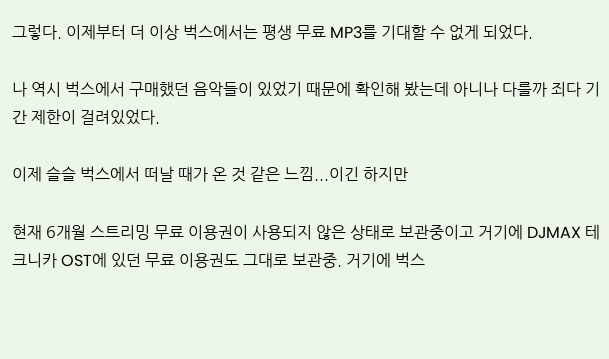그렇다. 이제부터 더 이상 벅스에서는 평생 무료 MP3를 기대할 수 없게 되었다.

나 역시 벅스에서 구매했던 음악들이 있었기 때문에 확인해 봤는데 아니나 다를까 죄다 기간 제한이 걸려있었다.

이제 슬슬 벅스에서 떠날 때가 온 것 같은 느낌...이긴 하지만

현재 6개월 스트리밍 무료 이용권이 사용되지 않은 상태로 보관중이고 거기에 DJMAX 테크니카 OST에 있던 무료 이용권도 그대로 보관중. 거기에 벅스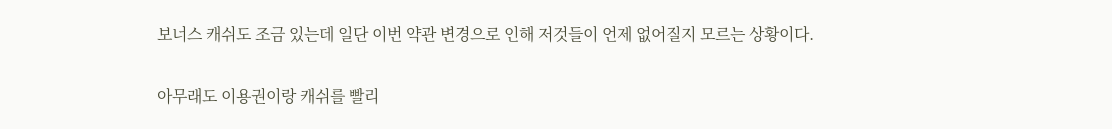보너스 캐쉬도 조금 있는데 일단 이번 약관 변경으로 인해 저것들이 언제 없어질지 모르는 상황이다.

아무래도 이용권이랑 캐쉬를 빨리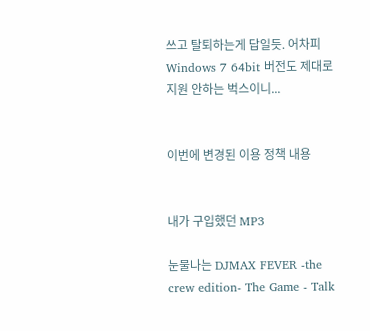쓰고 탈퇴하는게 답일듯. 어차피 Windows 7 64bit 버전도 제대로 지원 안하는 벅스이니...


이번에 변경된 이용 정책 내용


내가 구입했던 MP3

눈물나는 DJMAX FEVER -the crew edition- The Game - Talk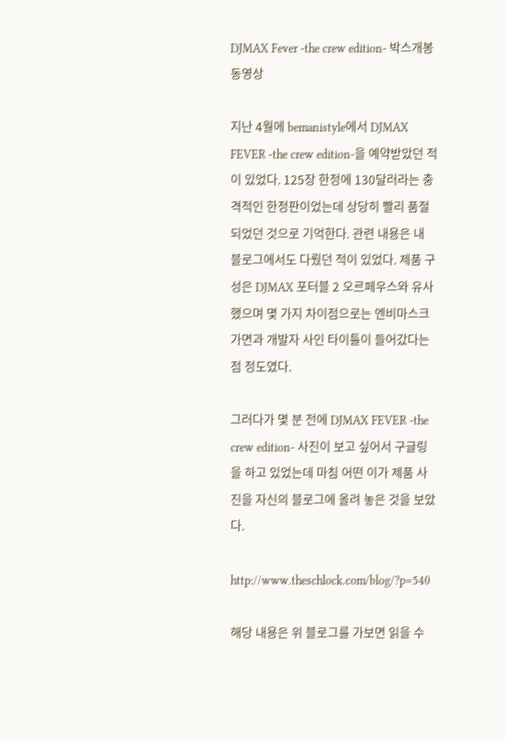DJMAX Fever -the crew edition- 박스개봉 동영상

지난 4월에 bemanistyle에서 DJMAX FEVER -the crew edition-을 예약받았던 적이 있었다. 125장 한정에 130달러라는 충격적인 한정판이었는데 상당히 빨리 품절되었던 것으로 기억한다. 관련 내용은 내 블로그에서도 다뤘던 적이 있었다. 제품 구성은 DJMAX 포터블 2 오르페우스와 유사했으며 몇 가지 차이점으로는 엔비마스크 가면과 개발자 사인 타이틀이 들어갔다는 점 정도였다.

그러다가 몇 분 전에 DJMAX FEVER -the crew edition- 사진이 보고 싶어서 구글링을 하고 있었는데 마침 어떤 이가 제품 사진을 자신의 블로그에 올려 놓은 것을 보았다.

http://www.theschlock.com/blog/?p=540

해당 내용은 위 블로그를 가보면 읽을 수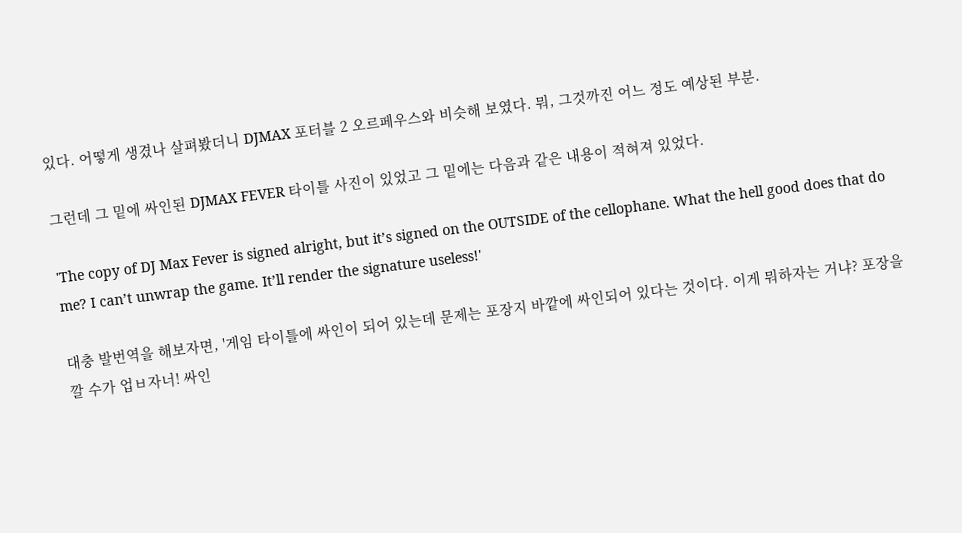있다. 어떻게 생겼나 살펴봤더니 DJMAX 포터블 2 오르페우스와 비슷해 보였다. 뭐, 그것까진 어느 정도 예상된 부분.

그런데 그 밑에 싸인된 DJMAX FEVER 타이틀 사진이 있었고 그 밑에는 다음과 같은 내용이 적혀져 있었다.

'The copy of DJ Max Fever is signed alright, but it’s signed on the OUTSIDE of the cellophane. What the hell good does that do me? I can’t unwrap the game. It’ll render the signature useless!'

대충 발번역을 해보자면, '게임 타이틀에 싸인이 되어 있는데 문제는 포장지 바깥에 싸인되어 있다는 것이다. 이게 뭐하자는 거냐? 포장을 깔 수가 업ㅂ자너! 싸인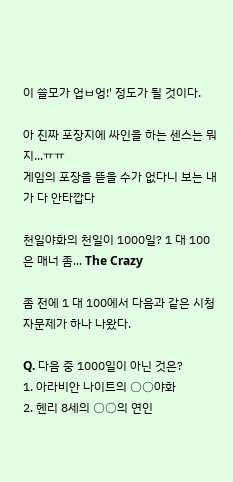이 쓸모가 업ㅂ엉!' 정도가 될 것이다.

아 진짜 포장지에 싸인을 하는 센스는 뭐지...ㅠㅠ
게임의 포장을 뜯을 수가 없다니 보는 내가 다 안타깝다

천일야화의 천일이 1000일? 1 대 100은 매너 좀... The Crazy

좀 전에 1 대 100에서 다음과 같은 시청자문제가 하나 나왔다.

Q. 다음 중 1000일이 아닌 것은?
1. 아라비안 나이트의 ○○야화
2. 헨리 8세의 ○○의 연인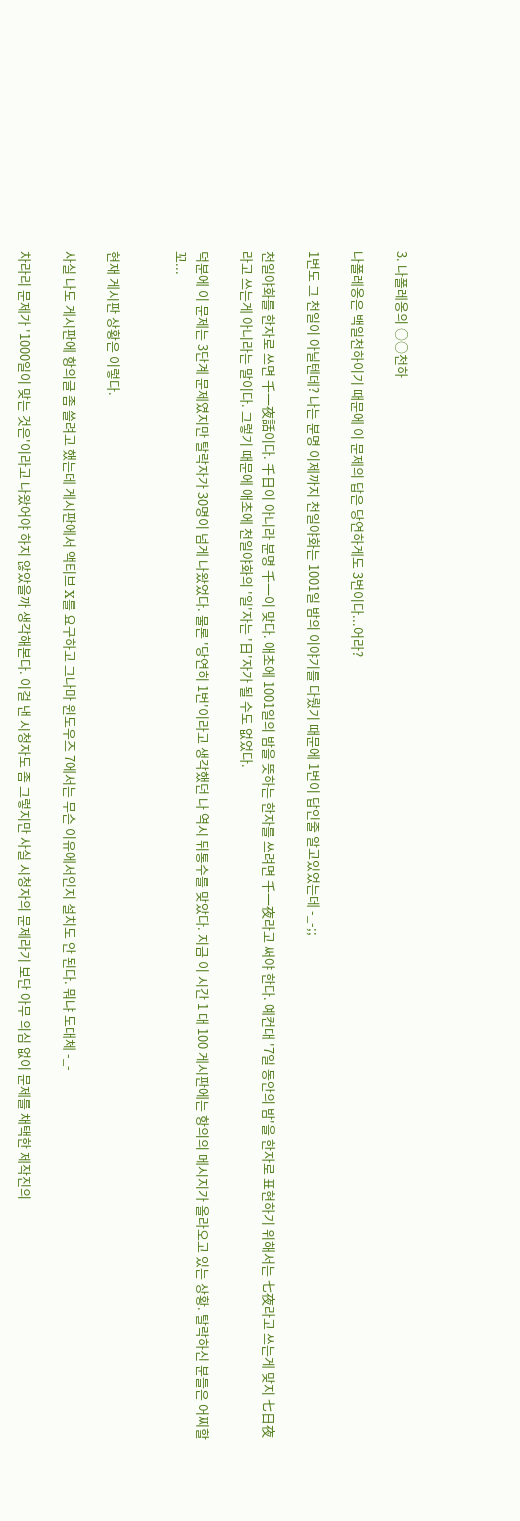3. 나폴레옹의 ○○천하

나폴레옹은 백일천하이기 때문에 이 문제의 답은 당연하게도 3번이다...어라?

1번도 그 천일이 아닐텐데? 나는 분명 이제까지 천일야화는 1001일 밤의 이야기를 다뤘기 때문에 1번이 답인줄 알고있었는데 -_-;;

천일야화를 한자로 쓰면 千一夜話이다. 千日이 아니라 분명 千一이 맞다. 애초에 1001일의 밤을 뜻하는 한자를 쓰려면 千一夜라고 써야 한다. 예컨대 '7일 동안의 밤'을 한자로 표현하기 위해서는 七夜라고 쓰는게 맞지 七日夜라고 쓰는게 아니라는 말이다. 그렇기 때문에 애초에 천일야화의 '일'자는 '日'자가 될 수도 없었다.

덕분에 이 문제는 3단계 문제였지만 탈락자가 30명이 넘게 나왔었다. 물론 '당연히 1번'이라고 생각했던 나 역시 뒤통수를 맞았다. 지금 이 시간 1 대 100 게시판에는 항의의 메시지가 올라오고 있는 상황. 탈락하신 분들은 어찌할꼬...


현재 게시판 상황은 이렇다.

사실 나도 게시판에 항의글 좀 쓸려고 했는데 게시판에서 액티브 X를 요구하고 그나마 윈도우즈 7에서는 무슨 이유에서인지 설치도 안 된다. 뭐냐 도대체 -_-

차라리 문제가 '1000일이 맞는 것은'이라고 나왔어야 하지 않았을까 생각해본다. 이걸 낸 시청자도 좀 그렇지만 사실 시청자의 문제라기 보단 아무 의심 없이 문제를 채택한 제작진의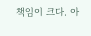책임이 크다. 아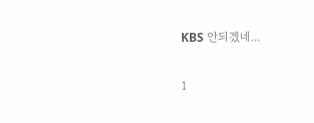KBS 안되겠네...

1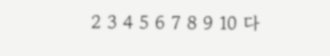2 3 4 5 6 7 8 9 10 다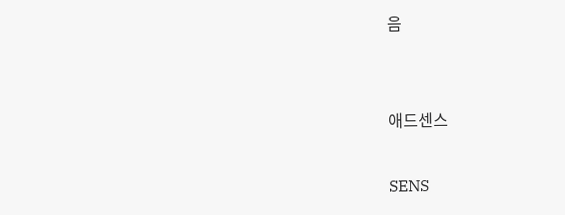음


애드센스

SENS